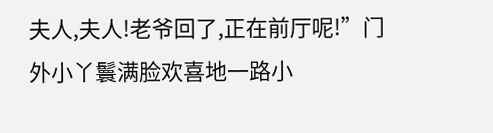夫人,夫人!老爷回了,正在前厅呢!”门外小丫鬟满脸欢喜地一路小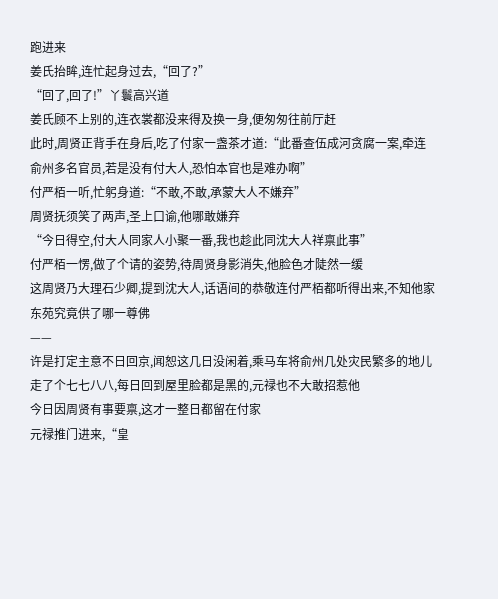跑进来
姜氏抬眸,连忙起身过去,“回了?”
“回了,回了!”丫鬟高兴道
姜氏顾不上别的,连衣裳都没来得及换一身,便匆匆往前厅赶
此时,周贤正背手在身后,吃了付家一盏茶才道:“此番查伍成河贪腐一案,牵连俞州多名官员,若是没有付大人,恐怕本官也是难办啊”
付严栢一听,忙躬身道:“不敢,不敢,承蒙大人不嫌弃”
周贤抚须笑了两声,圣上口谕,他哪敢嫌弃
“今日得空,付大人同家人小聚一番,我也趁此同沈大人祥禀此事”
付严栢一愣,做了个请的姿势,待周贤身影消失,他脸色才陡然一缓
这周贤乃大理石少卿,提到沈大人,话语间的恭敬连付严栢都听得出来,不知他家东苑究竟供了哪一尊佛
——
许是打定主意不日回京,闻恕这几日没闲着,乘马车将俞州几处灾民繁多的地儿走了个七七八八,每日回到屋里脸都是黑的,元禄也不大敢招惹他
今日因周贤有事要禀,这才一整日都留在付家
元禄推门进来,“皇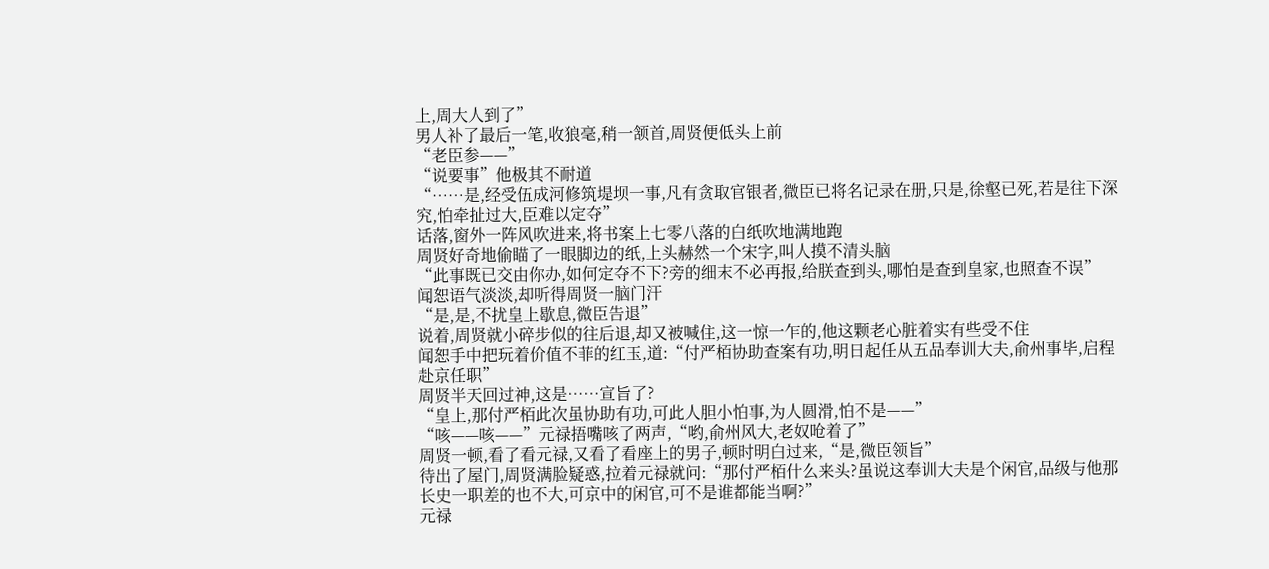上,周大人到了”
男人补了最后一笔,收狼毫,稍一颔首,周贤便低头上前
“老臣参——”
“说要事”他极其不耐道
“……是,经受伍成河修筑堤坝一事,凡有贪取官银者,微臣已将名记录在册,只是,徐壑已死,若是往下深究,怕牵扯过大,臣难以定夺”
话落,窗外一阵风吹进来,将书案上七零八落的白纸吹地满地跑
周贤好奇地偷瞄了一眼脚边的纸,上头赫然一个宋字,叫人摸不清头脑
“此事既已交由你办,如何定夺不下?旁的细末不必再报,给朕查到头,哪怕是查到皇家,也照查不误”
闻恕语气淡淡,却听得周贤一脑门汗
“是,是,不扰皇上歇息,微臣告退”
说着,周贤就小碎步似的往后退,却又被喊住,这一惊一乍的,他这颗老心脏着实有些受不住
闻恕手中把玩着价值不菲的红玉,道:“付严栢协助查案有功,明日起任从五品奉训大夫,俞州事毕,启程赴京任职”
周贤半天回过神,这是……宣旨了?
“皇上,那付严栢此次虽协助有功,可此人胆小怕事,为人圆滑,怕不是——”
“咳——咳——”元禄捂嘴咳了两声,“哟,俞州风大,老奴呛着了”
周贤一顿,看了看元禄,又看了看座上的男子,顿时明白过来,“是,微臣领旨”
待出了屋门,周贤满脸疑惑,拉着元禄就问:“那付严栢什么来头?虽说这奉训大夫是个闲官,品级与他那长史一职差的也不大,可京中的闲官,可不是谁都能当啊?”
元禄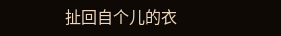扯回自个儿的衣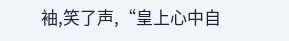袖,笑了声,“皇上心中自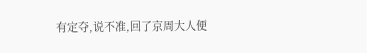有定夺,说不准,回了京周大人便